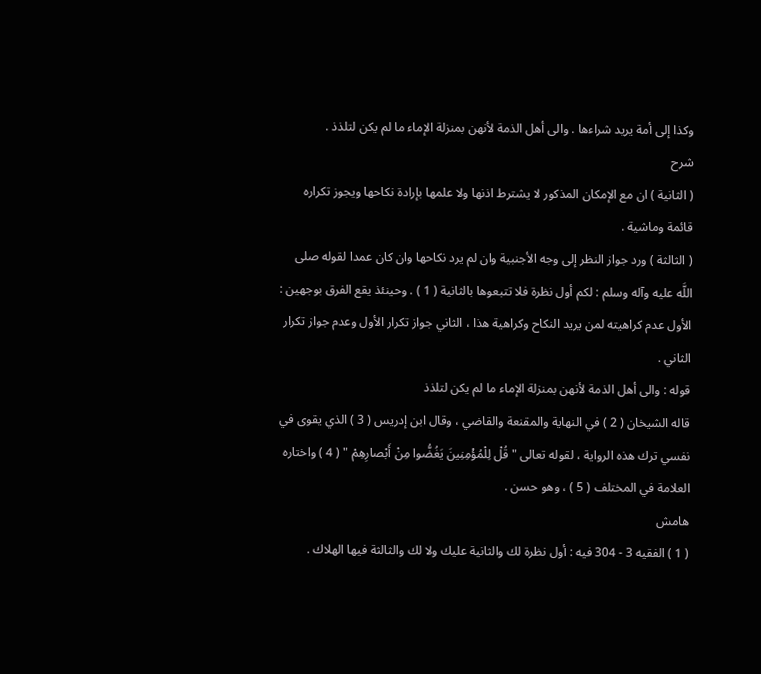وكذا إلى أمة يريد شراءها . والى أهل الذمة لأنهن بمنزلة الإماء ما لم يكن لتلذذ .
شرح
( الثانية ) ان مع الإمكان المذكور لا يشترط اذنها ولا علمها بإرادة نكاحها ويجوز تكراره قائمة وماشية .
( الثالثة ) ورد جواز النظر إلى وجه الأجنبية وان لم يرد نكاحها وان كان عمدا لقوله صلى اللَّه عليه وآله وسلم : لكم أول نظرة فلا تتبعوها بالثانية ( 1 ) . وحينئذ يقع الفرق بوجهين : الأول عدم كراهيته لمن يريد النكاح وكراهية هذا ، الثاني جواز تكرار الأول وعدم جواز تكرار الثاني .
قوله : والى أهل الذمة لأنهن بمنزلة الإماء ما لم يكن لتلذذ
قاله الشيخان ( 2 ) في النهاية والمقنعة والقاضي ، وقال ابن إدريس ( 3 ) الذي يقوى في نفسي ترك هذه الرواية ، لقوله تعالى " قُلْ لِلْمُؤْمِنِينَ يَغُضُّوا مِنْ أَبْصارِهِمْ " ( 4 ) واختاره العلامة في المختلف ( 5 ) ، وهو حسن .
هامش
( 1 ) الفقيه 3 - 304 فيه : أول نظرة لك والثانية عليك ولا لك والثالثة فيها الهلاك .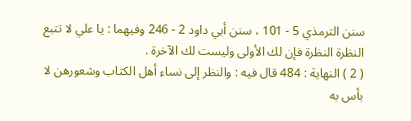سنن الترمذي 5 - 101 ، سنن أبي داود 2 - 246 وفيهما : يا علي لا تتبع النظرة النظرة فإن لك الأولى وليست لك الآخرة .
( 2 ) النهاية : 484 قال فيه : والنظر إلى نساء أهل الكتاب وشعورهن لا بأس به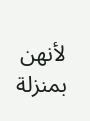لأنهن بمنزلة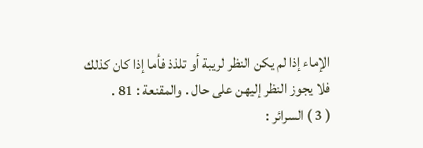الإماء إذا لم يكن النظر لريبة أو تلذذ فأما إذا كان كذلك فلا يجوز النظر إليهن على حال . والمقنعة : 81 .
( 3 ) السرائر :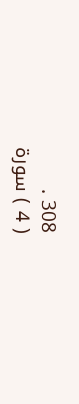308 .
( 4 ) سورة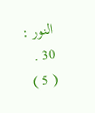النور : 30 .
( 5 )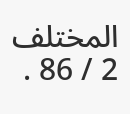المختلف 2 / 86 .